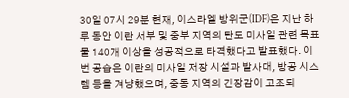30일 07시 29분 현재, 이스라엘 방위군(IDF)은 지난 하루 동안 이란 서부 및 중부 지역의 탄도 미사일 관련 목표물 140개 이상을 성공적으로 타격했다고 발표했다. 이번 공습은 이란의 미사일 저장 시설과 발사대, 방공 시스템 등을 겨냥했으며, 중동 지역의 긴장감이 고조되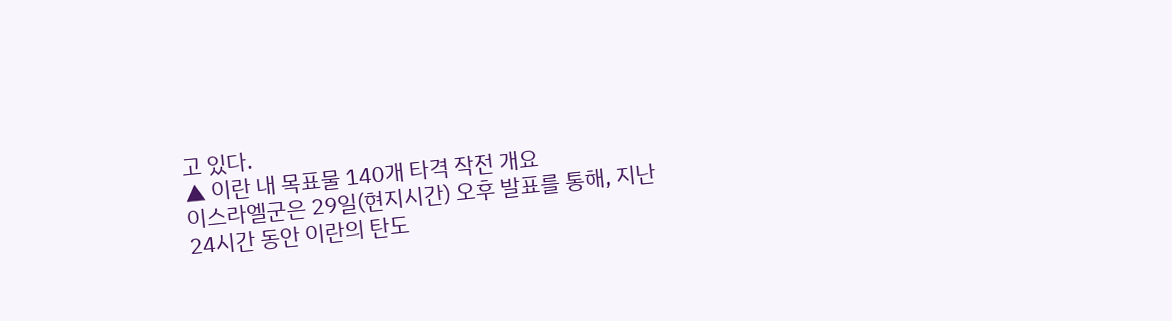고 있다.
▲ 이란 내 목표물 140개 타격 작전 개요
이스라엘군은 29일(현지시간) 오후 발표를 통해, 지난 24시간 동안 이란의 탄도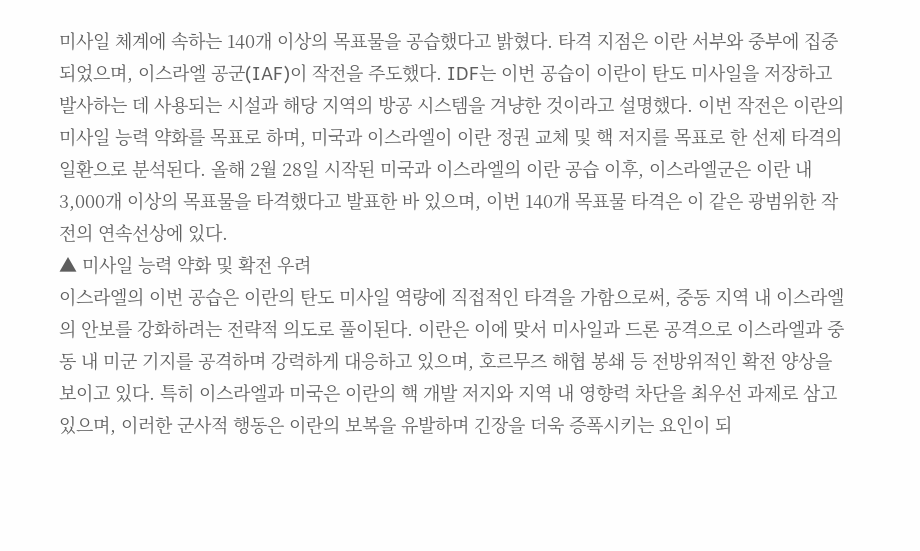미사일 체계에 속하는 140개 이상의 목표물을 공습했다고 밝혔다. 타격 지점은 이란 서부와 중부에 집중되었으며, 이스라엘 공군(IAF)이 작전을 주도했다. IDF는 이번 공습이 이란이 탄도 미사일을 저장하고 발사하는 데 사용되는 시설과 해당 지역의 방공 시스템을 겨냥한 것이라고 설명했다. 이번 작전은 이란의 미사일 능력 약화를 목표로 하며, 미국과 이스라엘이 이란 정권 교체 및 핵 저지를 목표로 한 선제 타격의 일환으로 분석된다. 올해 2월 28일 시작된 미국과 이스라엘의 이란 공습 이후, 이스라엘군은 이란 내 3,000개 이상의 목표물을 타격했다고 발표한 바 있으며, 이번 140개 목표물 타격은 이 같은 광범위한 작전의 연속선상에 있다.
▲ 미사일 능력 약화 및 확전 우려
이스라엘의 이번 공습은 이란의 탄도 미사일 역량에 직접적인 타격을 가함으로써, 중동 지역 내 이스라엘의 안보를 강화하려는 전략적 의도로 풀이된다. 이란은 이에 맞서 미사일과 드론 공격으로 이스라엘과 중동 내 미군 기지를 공격하며 강력하게 대응하고 있으며, 호르무즈 해협 봉쇄 등 전방위적인 확전 양상을 보이고 있다. 특히 이스라엘과 미국은 이란의 핵 개발 저지와 지역 내 영향력 차단을 최우선 과제로 삼고 있으며, 이러한 군사적 행동은 이란의 보복을 유발하며 긴장을 더욱 증폭시키는 요인이 되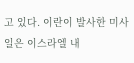고 있다. 이란이 발사한 미사일은 이스라엘 내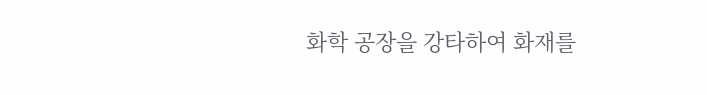화학 공장을 강타하여 화재를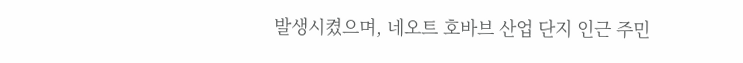발생시켰으며, 네오트 호바브 산업 단지 인근 주민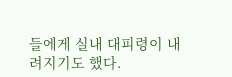들에게 실내 대피령이 내려지기도 했다.